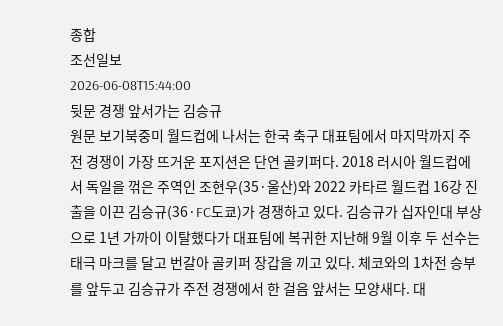종합
조선일보
2026-06-08T15:44:00
뒷문 경쟁 앞서가는 김승규
원문 보기북중미 월드컵에 나서는 한국 축구 대표팀에서 마지막까지 주전 경쟁이 가장 뜨거운 포지션은 단연 골키퍼다. 2018 러시아 월드컵에서 독일을 꺾은 주역인 조현우(35·울산)와 2022 카타르 월드컵 16강 진출을 이끈 김승규(36·FC도쿄)가 경쟁하고 있다. 김승규가 십자인대 부상으로 1년 가까이 이탈했다가 대표팀에 복귀한 지난해 9월 이후 두 선수는 태극 마크를 달고 번갈아 골키퍼 장갑을 끼고 있다. 체코와의 1차전 승부를 앞두고 김승규가 주전 경쟁에서 한 걸음 앞서는 모양새다. 대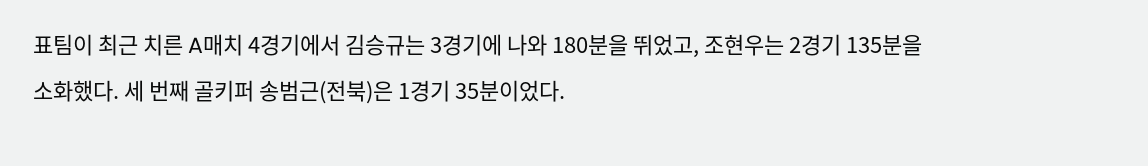표팀이 최근 치른 A매치 4경기에서 김승규는 3경기에 나와 180분을 뛰었고, 조현우는 2경기 135분을 소화했다. 세 번째 골키퍼 송범근(전북)은 1경기 35분이었다.